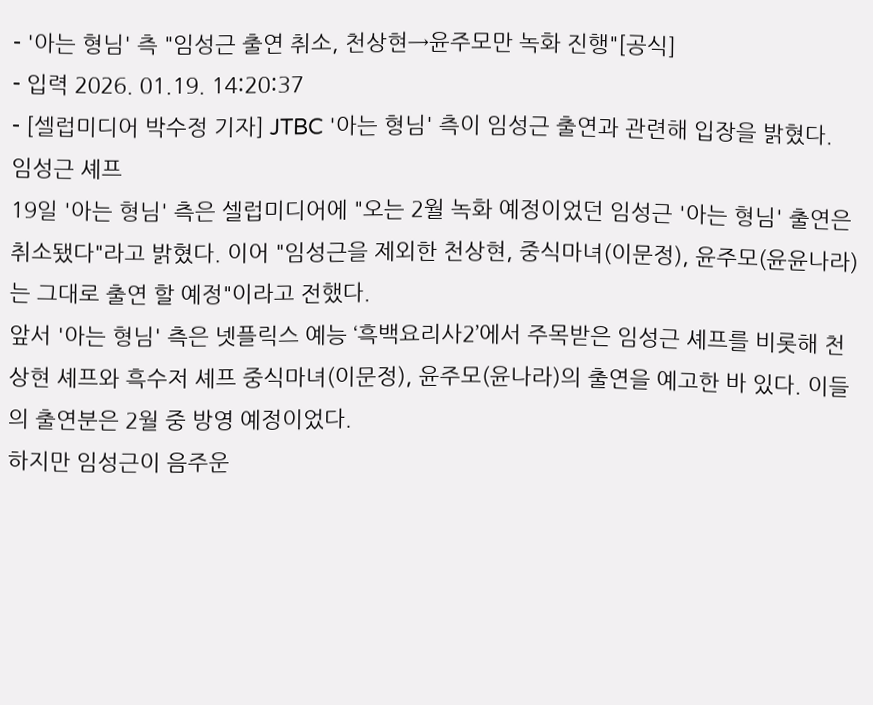- '아는 형님' 측 "임성근 출연 취소, 천상현→윤주모만 녹화 진행"[공식]
- 입력 2026. 01.19. 14:20:37
- [셀럽미디어 박수정 기자] JTBC '아는 형님' 측이 임성근 출연과 관련해 입장을 밝혔다.
임성근 셰프
19일 '아는 형님' 측은 셀럽미디어에 "오는 2월 녹화 예정이었던 임성근 '아는 형님' 출연은 취소됐다"라고 밝혔다. 이어 "임성근을 제외한 천상현, 중식마녀(이문정), 윤주모(윤윤나라)는 그대로 출연 할 예정"이라고 전했다.
앞서 '아는 형님' 측은 넷플릭스 예능 ‘흑백요리사2’에서 주목받은 임성근 셰프를 비롯해 천상현 셰프와 흑수저 셰프 중식마녀(이문정), 윤주모(윤나라)의 출연을 예고한 바 있다. 이들의 출연분은 2월 중 방영 예정이었다.
하지만 임성근이 음주운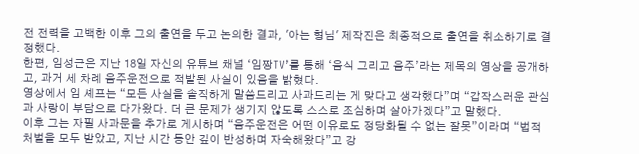전 전력을 고백한 이후 그의 출연을 두고 논의한 결과, '아는 형님' 제작진은 최종적으로 출연을 취소하기로 결정했다.
한편, 임성근은 지난 18일 자신의 유튜브 채널 ‘임짱TV’를 통해 ‘음식 그리고 음주’라는 제목의 영상을 공개하고, 과거 세 차례 음주운전으로 적발된 사실이 있음을 밝혔다.
영상에서 임 셰프는 “모든 사실을 솔직하게 말씀드리고 사과드리는 게 맞다고 생각했다”며 “갑작스러운 관심과 사랑이 부담으로 다가왔다. 더 큰 문제가 생기지 않도록 스스로 조심하며 살아가겠다”고 말했다.
이후 그는 자필 사과문을 추가로 게시하며 “음주운전은 어떤 이유로도 정당화될 수 없는 잘못”이라며 “법적 처벌을 모두 받았고, 지난 시간 동안 깊이 반성하며 자숙해왔다”고 강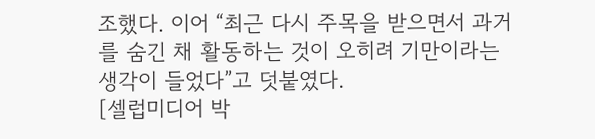조했다. 이어 “최근 다시 주목을 받으면서 과거를 숨긴 채 활동하는 것이 오히려 기만이라는 생각이 들었다”고 덧붙였다.
[셀럽미디어 박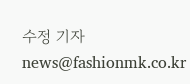수정 기자 news@fashionmk.co.kr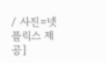/ 사진=넷플릭스 제공]